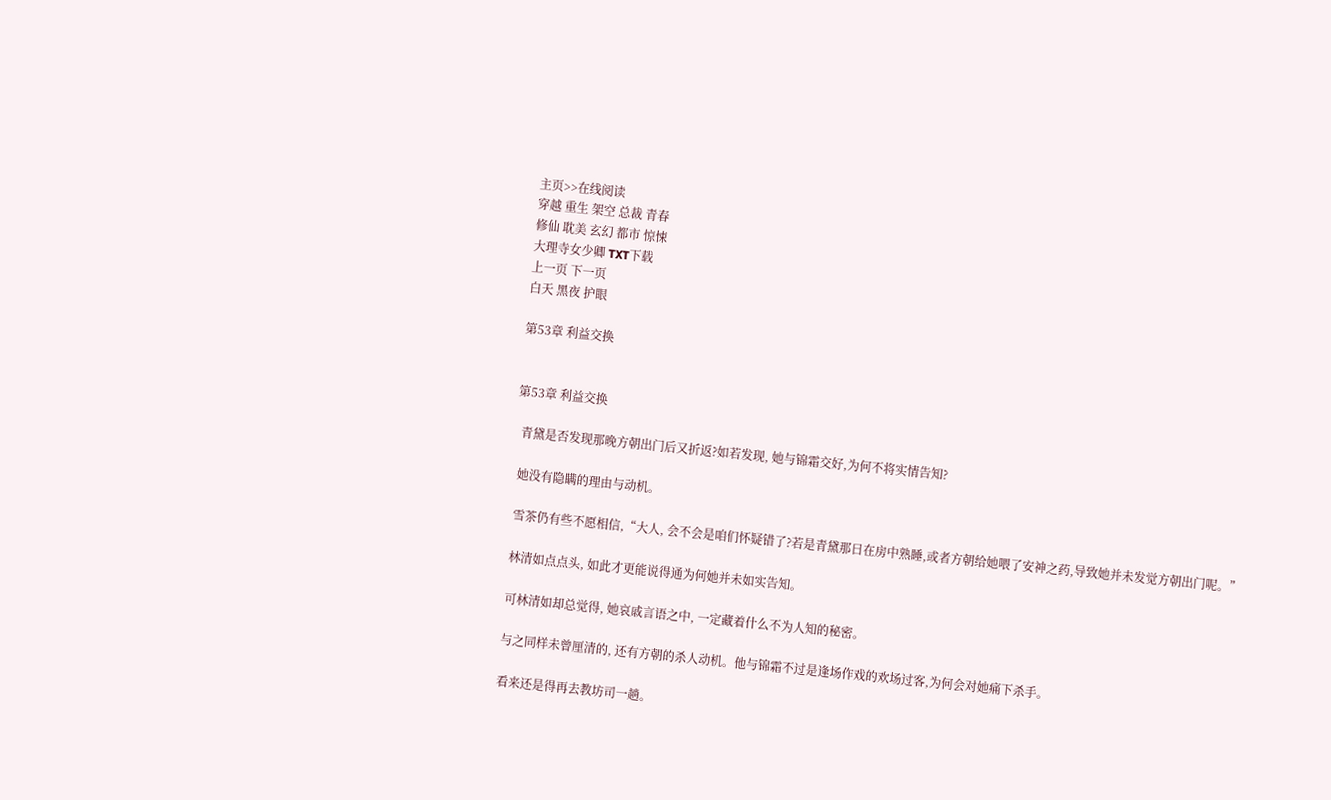主页>>在线阅读
穿越 重生 架空 总裁 青春
修仙 耽美 玄幻 都市 惊悚
大理寺女少卿 TXT下载
上一页 下一页
白天 黑夜 护眼

第53章 利益交换


第53章 利益交换

  青黛是否发现那晚方朝出门后又折返?如若发现, 她与锦霜交好,为何不将实情告知?

  她没有隐瞒的理由与动机。

  雪茶仍有些不愿相信,“大人, 会不会是咱们怀疑错了?若是青黛那日在房中熟睡,或者方朝给她喂了安神之药,导致她并未发觉方朝出门呢。”

  林清如点点头, 如此才更能说得通为何她并未如实告知。

  可林清如却总觉得, 她哀戚言语之中, 一定藏着什么不为人知的秘密。

  与之同样未曾厘清的, 还有方朝的杀人动机。他与锦霜不过是逢场作戏的欢场过客,为何会对她痛下杀手。

  看来还是得再去教坊司一趟。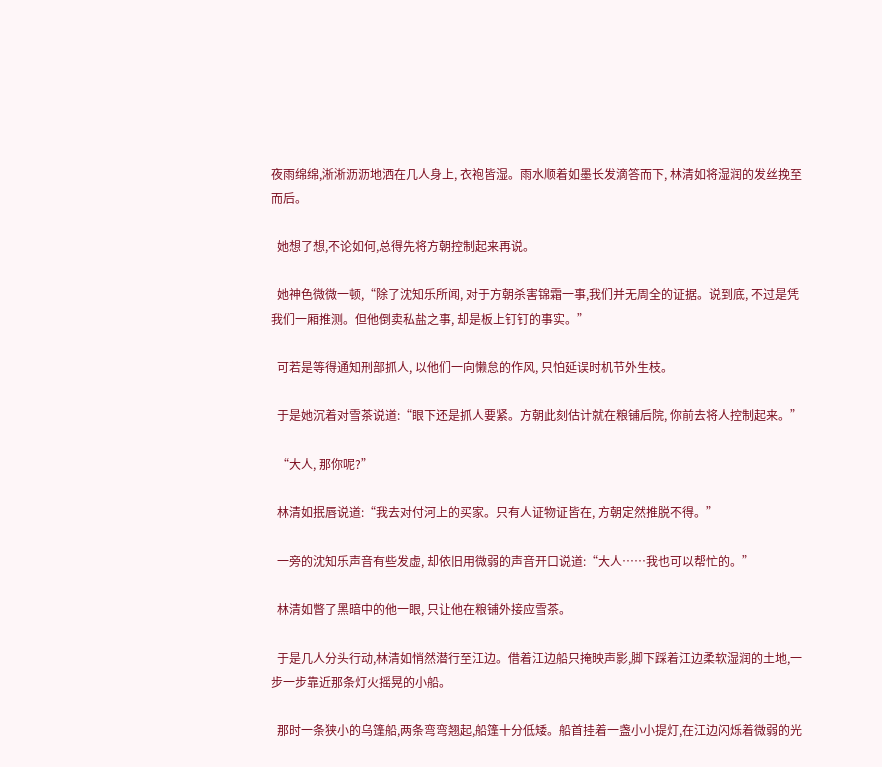夜雨绵绵,淅淅沥沥地洒在几人身上, 衣袍皆湿。雨水顺着如墨长发滴答而下, 林清如将湿润的发丝挽至而后。

  她想了想,不论如何,总得先将方朝控制起来再说。

  她神色微微一顿,“除了沈知乐所闻, 对于方朝杀害锦霜一事,我们并无周全的证据。说到底, 不过是凭我们一厢推测。但他倒卖私盐之事, 却是板上钉钉的事实。”

  可若是等得通知刑部抓人, 以他们一向懒怠的作风, 只怕延误时机节外生枝。

  于是她沉着对雪茶说道:“眼下还是抓人要紧。方朝此刻估计就在粮铺后院, 你前去将人控制起来。”

  “大人, 那你呢?”

  林清如抿唇说道:“我去对付河上的买家。只有人证物证皆在, 方朝定然推脱不得。”

  一旁的沈知乐声音有些发虚, 却依旧用微弱的声音开口说道:“大人……我也可以帮忙的。”

  林清如瞥了黑暗中的他一眼, 只让他在粮铺外接应雪茶。

  于是几人分头行动,林清如悄然潜行至江边。借着江边船只掩映声影,脚下踩着江边柔软湿润的土地,一步一步靠近那条灯火摇晃的小船。

  那时一条狭小的乌篷船,两条弯弯翘起,船篷十分低矮。船首挂着一盏小小提灯,在江边闪烁着微弱的光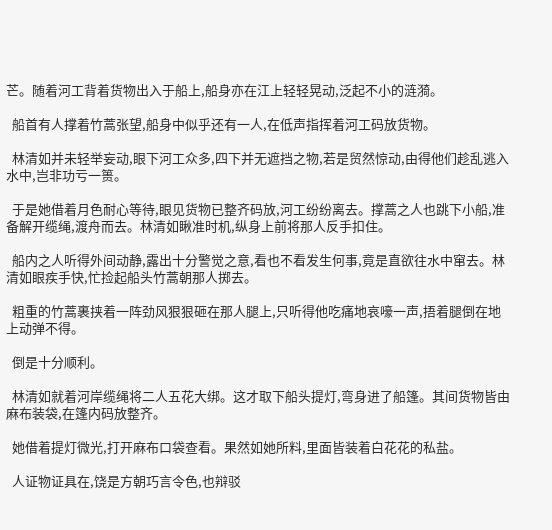芒。随着河工背着货物出入于船上,船身亦在江上轻轻晃动,泛起不小的涟漪。

  船首有人撑着竹蒿张望,船身中似乎还有一人,在低声指挥着河工码放货物。

  林清如并未轻举妄动,眼下河工众多,四下并无遮挡之物,若是贸然惊动,由得他们趁乱逃入水中,岂非功亏一篑。

  于是她借着月色耐心等待,眼见货物已整齐码放,河工纷纷离去。撑蒿之人也跳下小船,准备解开缆绳,渡舟而去。林清如瞅准时机,纵身上前将那人反手扣住。

  船内之人听得外间动静,露出十分警觉之意,看也不看发生何事,竟是直欲往水中窜去。林清如眼疾手快,忙捡起船头竹蒿朝那人掷去。

  粗重的竹蒿裹挟着一阵劲风狠狠砸在那人腿上,只听得他吃痛地哀嚎一声,捂着腿倒在地上动弹不得。

  倒是十分顺利。

  林清如就着河岸缆绳将二人五花大绑。这才取下船头提灯,弯身进了船篷。其间货物皆由麻布装袋,在篷内码放整齐。

  她借着提灯微光,打开麻布口袋查看。果然如她所料,里面皆装着白花花的私盐。

  人证物证具在,饶是方朝巧言令色,也辩驳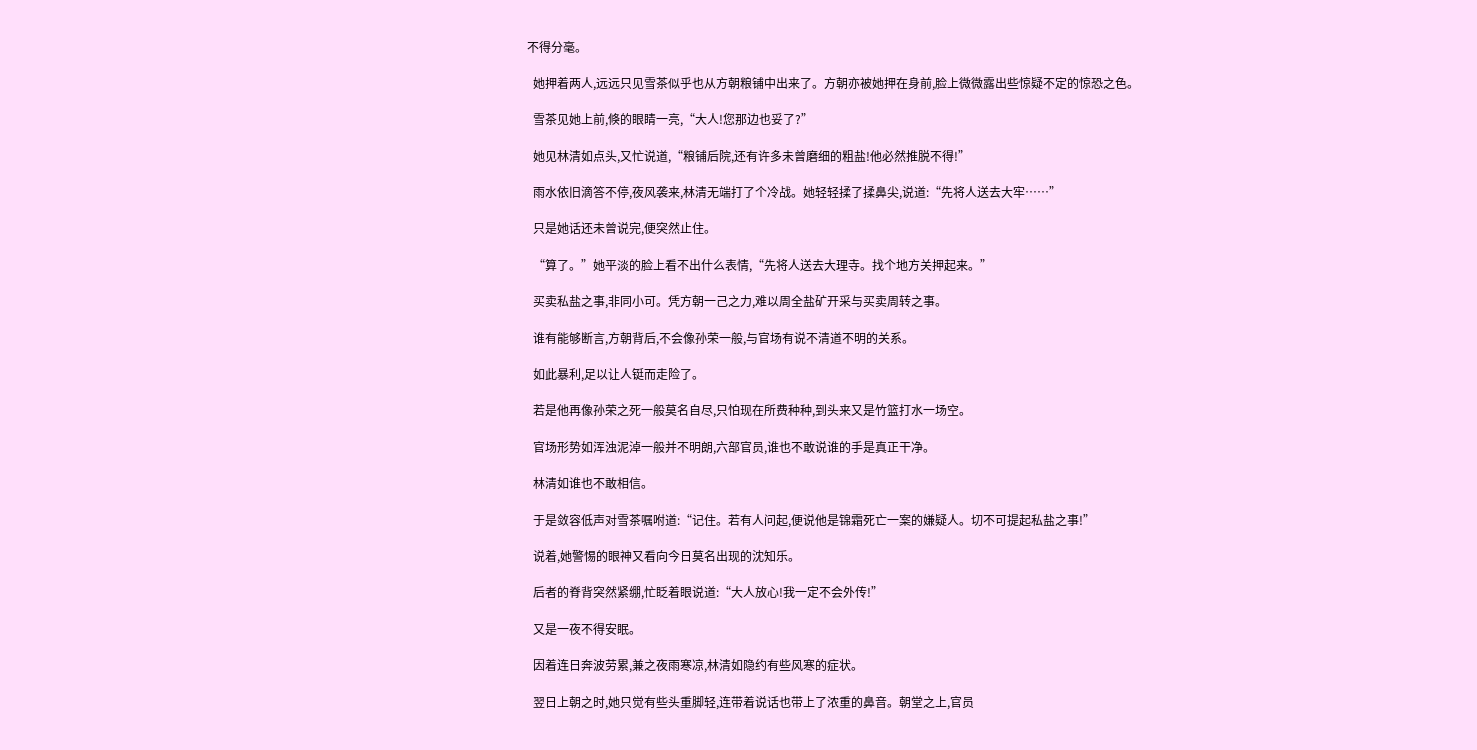不得分毫。

  她押着两人,远远只见雪茶似乎也从方朝粮铺中出来了。方朝亦被她押在身前,脸上微微露出些惊疑不定的惊恐之色。

  雪茶见她上前,倏的眼睛一亮,“大人!您那边也妥了?”

  她见林清如点头,又忙说道,“粮铺后院,还有许多未曾磨细的粗盐!他必然推脱不得!”

  雨水依旧滴答不停,夜风袭来,林清无端打了个冷战。她轻轻揉了揉鼻尖,说道:“先将人送去大牢……”

  只是她话还未曾说完,便突然止住。

  “算了。”她平淡的脸上看不出什么表情,“先将人送去大理寺。找个地方关押起来。”

  买卖私盐之事,非同小可。凭方朝一己之力,难以周全盐矿开采与买卖周转之事。

  谁有能够断言,方朝背后,不会像孙荣一般,与官场有说不清道不明的关系。

  如此暴利,足以让人铤而走险了。

  若是他再像孙荣之死一般莫名自尽,只怕现在所费种种,到头来又是竹篮打水一场空。

  官场形势如浑浊泥淖一般并不明朗,六部官员,谁也不敢说谁的手是真正干净。

  林清如谁也不敢相信。

  于是敛容低声对雪茶嘱咐道:“记住。若有人问起,便说他是锦霜死亡一案的嫌疑人。切不可提起私盐之事!”

  说着,她警惕的眼神又看向今日莫名出现的沈知乐。

  后者的脊背突然紧绷,忙眨着眼说道:“大人放心!我一定不会外传!”

  又是一夜不得安眠。

  因着连日奔波劳累,兼之夜雨寒凉,林清如隐约有些风寒的症状。

  翌日上朝之时,她只觉有些头重脚轻,连带着说话也带上了浓重的鼻音。朝堂之上,官员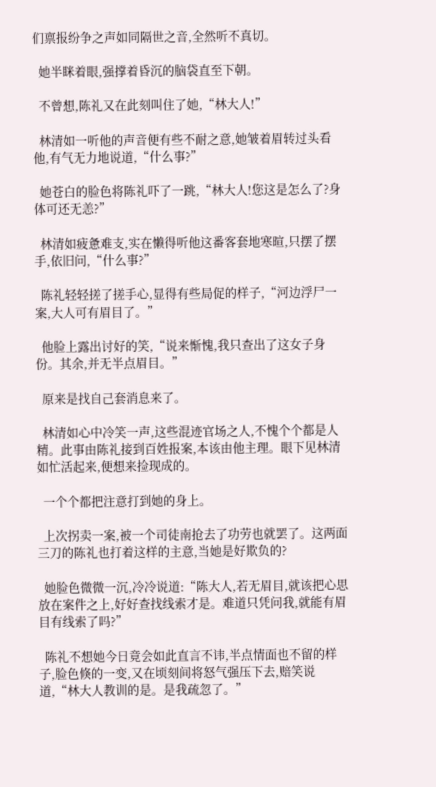们禀报纷争之声如同隔世之音,全然听不真切。

  她半眯着眼,强撑着昏沉的脑袋直至下朝。

  不曾想,陈礼又在此刻叫住了她,“林大人!”

  林清如一听他的声音便有些不耐之意,她皱着眉转过头看他,有气无力地说道,“什么事?”

  她苍白的脸色将陈礼吓了一跳,“林大人!您这是怎么了?身体可还无恙?”

  林清如疲惫难支,实在懒得听他这番客套地寒暄,只摆了摆手,依旧问,“什么事?”

  陈礼轻轻搓了搓手心,显得有些局促的样子,“河边浮尸一案,大人可有眉目了。”

  他脸上露出讨好的笑,“说来惭愧,我只查出了这女子身份。其余,并无半点眉目。”

  原来是找自己套消息来了。

  林清如心中冷笑一声,这些混迹官场之人,不愧个个都是人精。此事由陈礼接到百姓报案,本该由他主理。眼下见林清如忙活起来,便想来捡现成的。

  一个个都把注意打到她的身上。

  上次拐卖一案,被一个司徒南抢去了功劳也就罢了。这两面三刀的陈礼也打着这样的主意,当她是好欺负的?

  她脸色微微一沉,冷冷说道:“陈大人,若无眉目,就该把心思放在案件之上,好好查找线索才是。难道只凭问我,就能有眉目有线索了吗?”

  陈礼不想她今日竟会如此直言不讳,半点情面也不留的样子,脸色倏的一变,又在顷刻间将怒气强压下去,赔笑说道,“林大人教训的是。是我疏忽了。”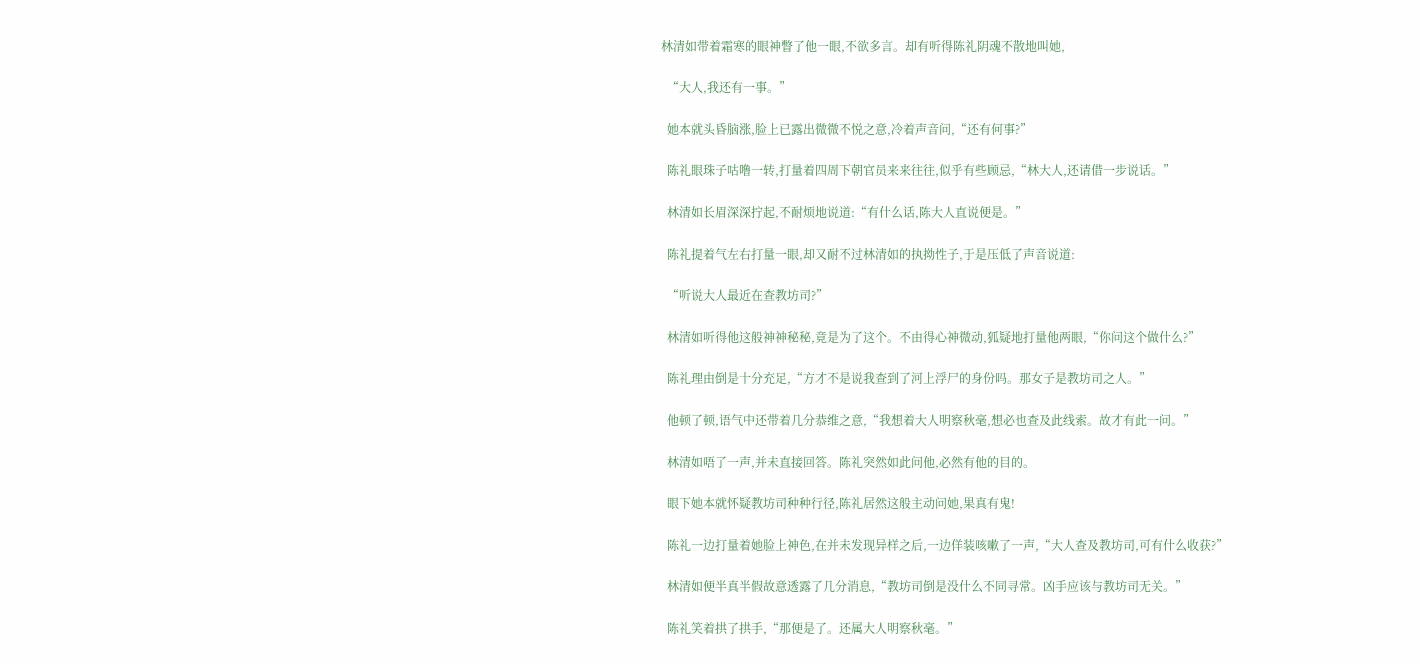林清如带着霜寒的眼神瞥了他一眼,不欲多言。却有听得陈礼阴魂不散地叫她,

  “大人,我还有一事。”

  她本就头昏脑涨,脸上已露出微微不悦之意,冷着声音问,“还有何事?”

  陈礼眼珠子咕噜一转,打量着四周下朝官员来来往往,似乎有些顾忌,“林大人,还请借一步说话。”

  林清如长眉深深拧起,不耐烦地说道:“有什么话,陈大人直说便是。”

  陈礼提着气左右打量一眼,却又耐不过林清如的执拗性子,于是压低了声音说道:

  “听说大人最近在查教坊司?”

  林清如听得他这般神神秘秘,竟是为了这个。不由得心神微动,狐疑地打量他两眼,“你问这个做什么?”

  陈礼理由倒是十分充足,“方才不是说我查到了河上浮尸的身份吗。那女子是教坊司之人。”

  他顿了顿,语气中还带着几分恭维之意,“我想着大人明察秋毫,想必也查及此线索。故才有此一问。”

  林清如唔了一声,并未直接回答。陈礼突然如此问他,必然有他的目的。

  眼下她本就怀疑教坊司种种行径,陈礼居然这般主动问她,果真有鬼!

  陈礼一边打量着她脸上神色,在并未发现异样之后,一边佯装咳嗽了一声,“大人查及教坊司,可有什么收获?”

  林清如便半真半假故意透露了几分消息,“教坊司倒是没什么不同寻常。凶手应该与教坊司无关。”

  陈礼笑着拱了拱手,“那便是了。还属大人明察秋毫。”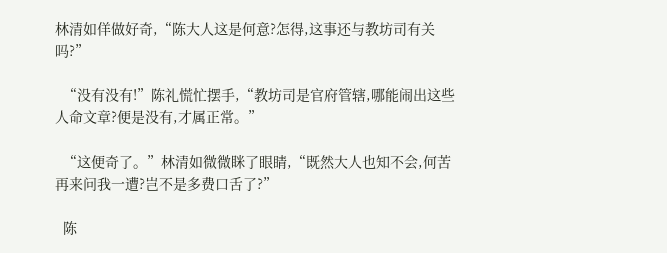林清如佯做好奇,“陈大人这是何意?怎得,这事还与教坊司有关吗?”

  “没有没有!”陈礼慌忙摆手,“教坊司是官府管辖,哪能闹出这些人命文章?便是没有,才属正常。”

  “这便奇了。”林清如微微眯了眼睛,“既然大人也知不会,何苦再来问我一遭?岂不是多费口舌了?”

  陈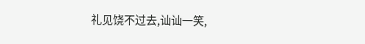礼见饶不过去,讪讪一笑,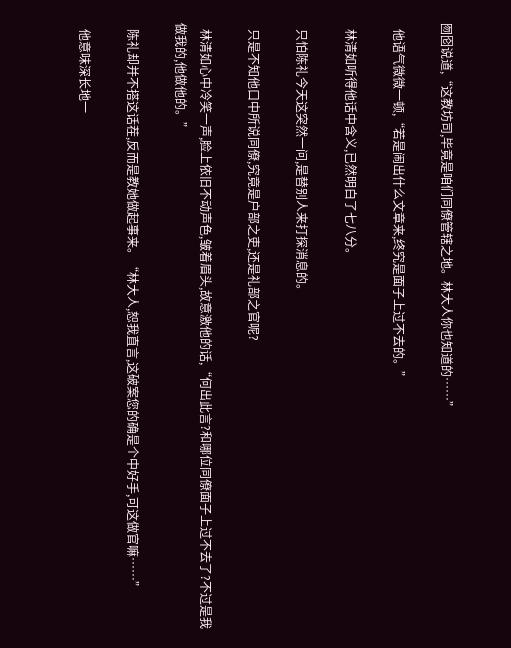囫囵说道,“这教坊司,毕竟是咱们同僚管辖之地。林大人你也知道的……”

  他语气微微一顿,“若是闹出什么文章来,终究是面子上过不去的。”

  林清如听得他话中含义,已然明白了七八分。

  只怕陈礼今天这突然一问,是替别人来打探消息的。

  只是不知他口中所说同僚,究竟是户部之吏,还是礼部之官呢?

  林清如心中冷笑一声,脸上依旧不动声色,皱着眉头,故意激他的话,“何出此言?和哪位同僚面子上过不去了?不过是我做我的,他做他的。”

  陈礼却并不搭这话茬,反而是教她做起事来。“林大人,恕我直言,这破案您的确是个中好手,可这做官嘛……”

  他意味深长地一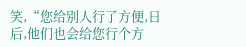笑,“您给别人行了方便,日后,他们也会给您行个方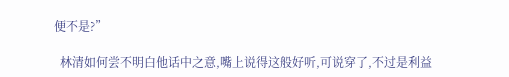便不是?”

  林清如何尝不明白他话中之意,嘴上说得这般好听,可说穿了,不过是利益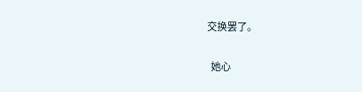交换罢了。

  她心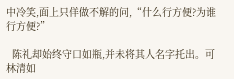中冷笑,面上只佯做不解的问,“什么行方便?为谁行方便?”

  陈礼却始终守口如瓶,并未将其人名字托出。可林清如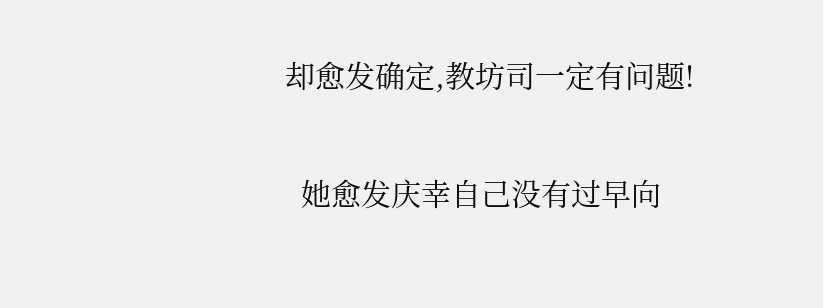却愈发确定,教坊司一定有问题!

  她愈发庆幸自己没有过早向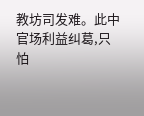教坊司发难。此中官场利益纠葛,只怕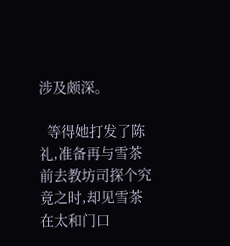涉及颇深。

  等得她打发了陈礼,准备再与雪茶前去教坊司探个究竟之时,却见雪茶在太和门口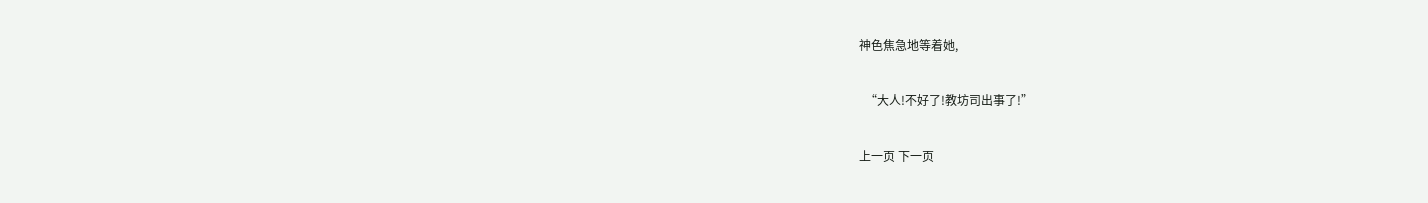神色焦急地等着她,

  “大人!不好了!教坊司出事了!”

上一页 下一页